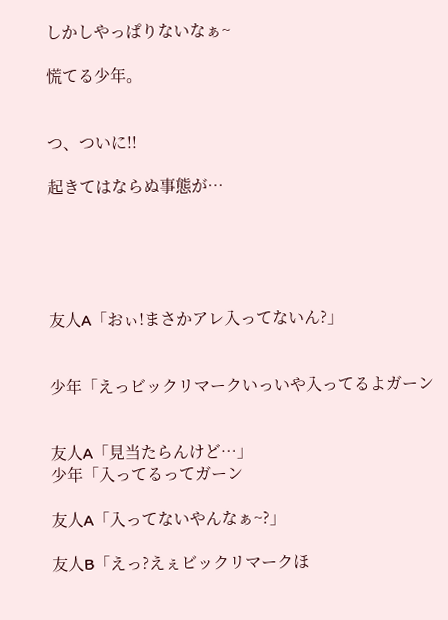しかしやっぱりないなぁ~

慌てる少年。


つ、ついに!!

起きてはならぬ事態が…





友人A「おぃ!まさかアレ入ってないん?」


少年「えっビックリマークいっいや入ってるよガーン


友人A「見当たらんけど…」
少年「入ってるってガーン

友人A「入ってないやんなぁ~?」

友人B「えっ?えぇビックリマークほ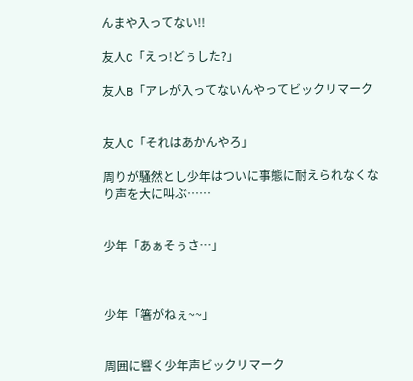んまや入ってない!!

友人C「えっ!どぅした?」

友人B「アレが入ってないんやってビックリマーク


友人C「それはあかんやろ」

周りが騒然とし少年はついに事態に耐えられなくなり声を大に叫ぶ……


少年「あぁそぅさ…」



少年「箸がねぇ~~」


周囲に響く少年声ビックリマーク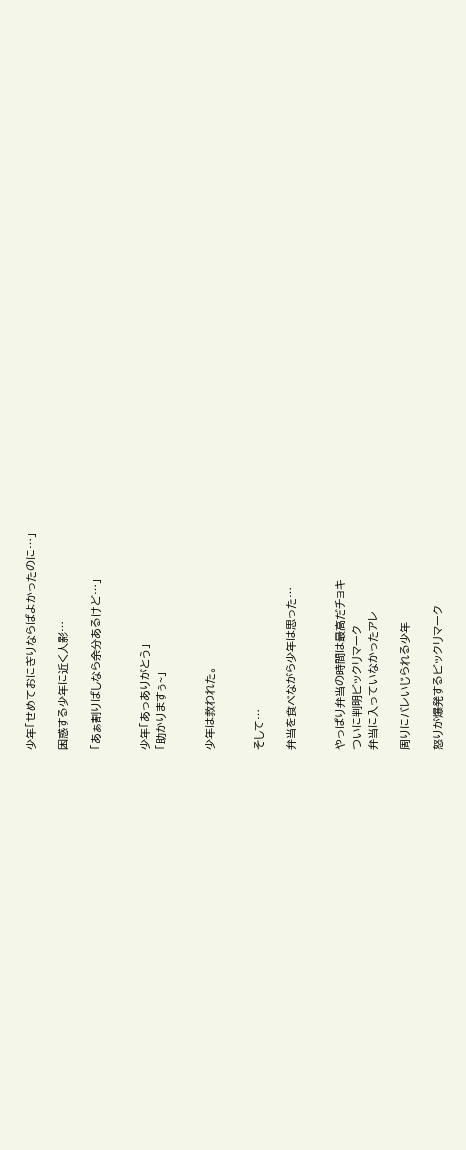少年「せめておにぎりならばよかったのに…」

困惑する少年に近く人影…

「あぁ割りばしなら余分あるけど…」


少年「あっありがとう」
「助かりますぅ~」


少年は救われた。


そして…

弁当を食べながら少年は思った…


やっぱり弁当の時間は最高だチョキ
ついに判明ビックリマーク
弁当に入っていなかったアレ

周りにバレいじられる少年

怒りが爆発するビックリマーク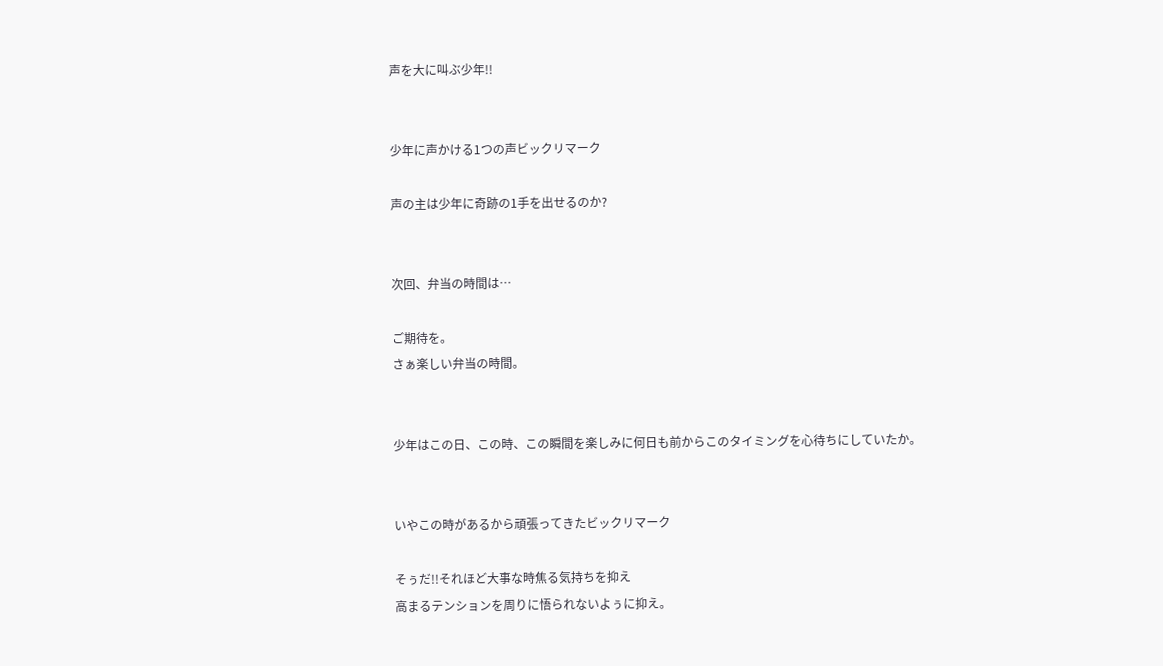声を大に叫ぶ少年!!


少年に声かける1つの声ビックリマーク

声の主は少年に奇跡の1手を出せるのか?


次回、弁当の時間は…

ご期待を。
さぁ楽しい弁当の時間。


少年はこの日、この時、この瞬間を楽しみに何日も前からこのタイミングを心待ちにしていたか。


いやこの時があるから頑張ってきたビックリマーク

そぅだ!!それほど大事な時焦る気持ちを抑え
高まるテンションを周りに悟られないよぅに抑え。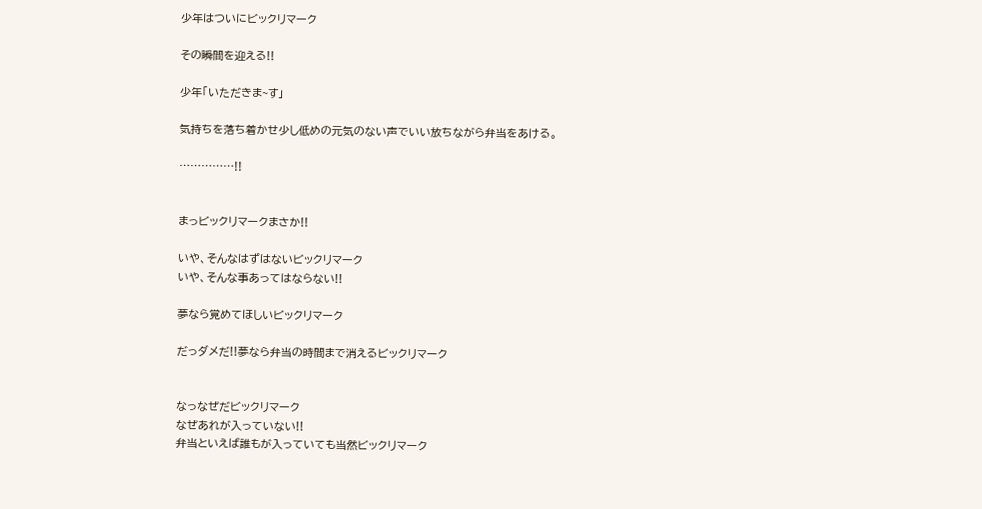少年はついにビックリマーク

その瞬間を迎える!!

少年「いただきま~す」

気持ちを落ち着かせ少し低めの元気のない声でいい放ちながら弁当をあける。

……………!!


まっビックリマークまさか!!

いや、そんなはずはないビックリマーク
いや、そんな事あってはならない!!

夢なら覚めてほしいビックリマーク

だっダメだ!!夢なら弁当の時間まで消えるビックリマーク


なっなぜだビックリマーク
なぜあれが入っていない!!
弁当といえば誰もが入っていても当然ビックリマーク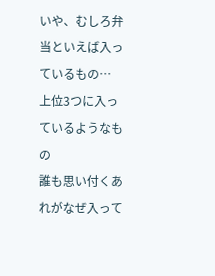いや、むしろ弁当といえば入っているもの…
上位3つに入っているようなもの
誰も思い付くあれがなぜ入って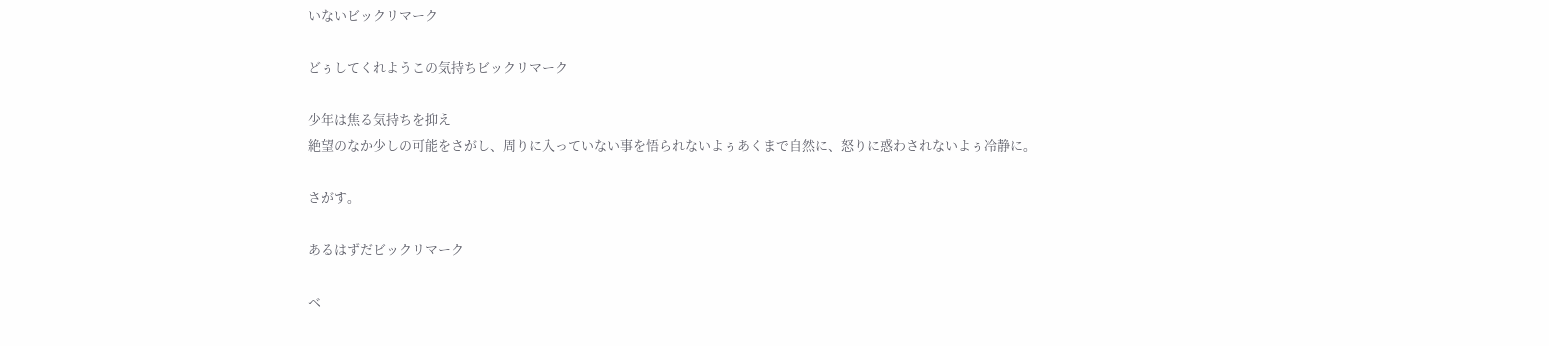いないビックリマーク

どぅしてくれようこの気持ちビックリマーク

少年は焦る気持ちを抑え
絶望のなか少しの可能をさがし、周りに入っていない事を悟られないよぅあくまで自然に、怒りに惑わされないよぅ冷静に。

さがす。

あるはずだビックリマーク

ベ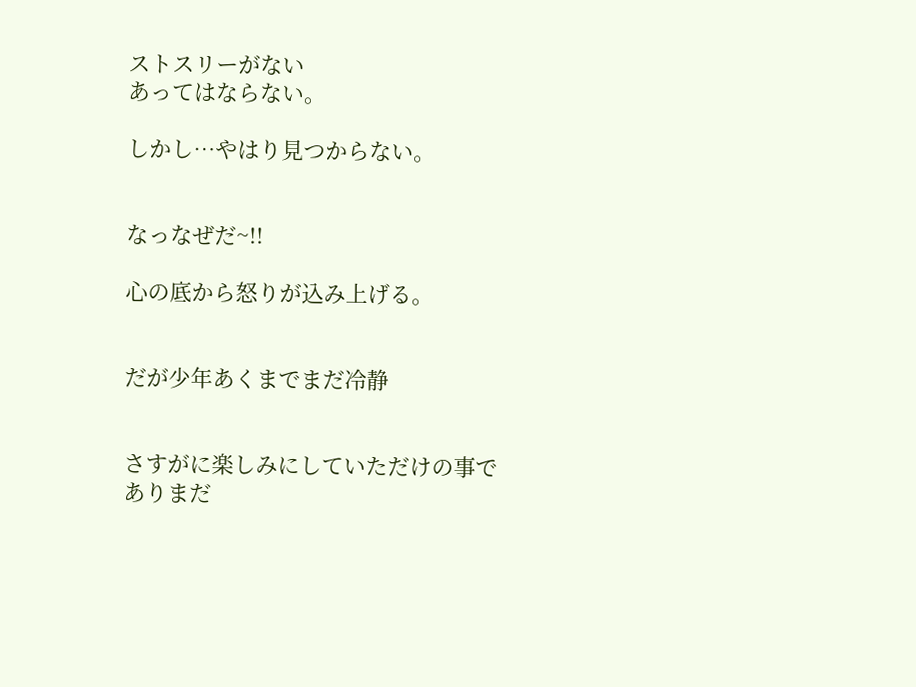ストスリーがない
あってはならない。

しかし…やはり見つからない。


なっなぜだ~!!

心の底から怒りが込み上げる。


だが少年あくまでまだ冷静


さすがに楽しみにしていただけの事でありまだ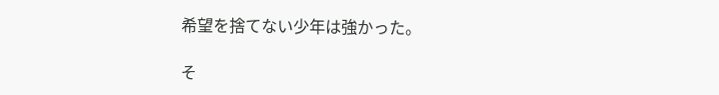希望を捨てない少年は強かった。

そ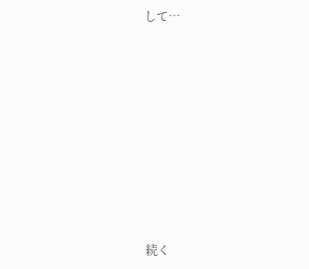して…









続く